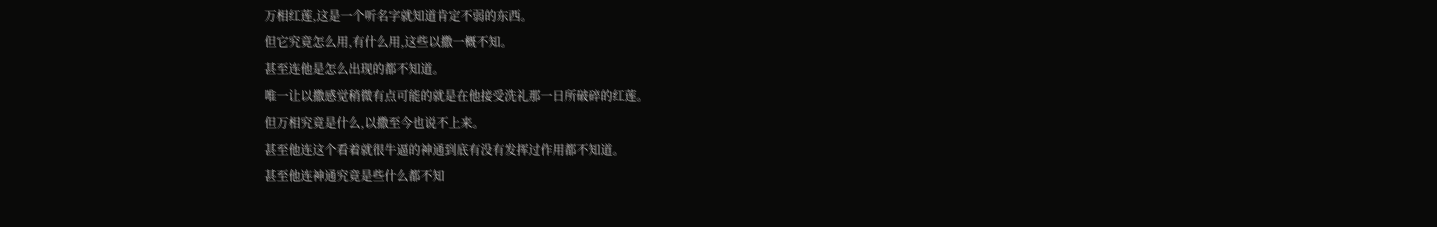万相红莲,这是一个听名字就知道肯定不弱的东西。
但它究竟怎么用,有什么用,这些以撒一概不知。
甚至连他是怎么出现的都不知道。
唯一让以撒感觉稍微有点可能的就是在他接受洗礼那一日所破碎的红莲。
但万相究竟是什么,以撒至今也说不上来。
甚至他连这个看着就很牛逼的神通到底有没有发挥过作用都不知道。
甚至他连神通究竟是些什么都不知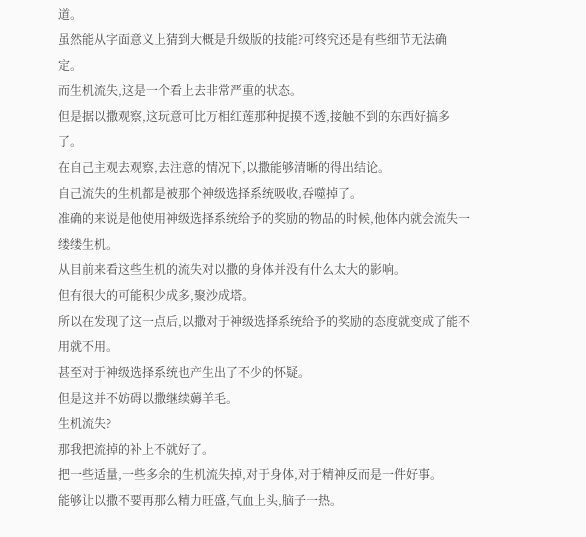道。
虽然能从字面意义上猜到大概是升级版的技能?可终究还是有些细节无法确定。
而生机流失,这是一个看上去非常严重的状态。
但是据以撒观察,这玩意可比万相红莲那种捉摸不透,接触不到的东西好搞多了。
在自己主观去观察,去注意的情况下,以撒能够清晰的得出结论。
自己流失的生机都是被那个神级选择系统吸收,吞噬掉了。
准确的来说是他使用神级选择系统给予的奖励的物品的时候,他体内就会流失一缕缕生机。
从目前来看这些生机的流失对以撒的身体并没有什么太大的影响。
但有很大的可能积少成多,聚沙成塔。
所以在发现了这一点后,以撒对于神级选择系统给予的奖励的态度就变成了能不用就不用。
甚至对于神级选择系统也产生出了不少的怀疑。
但是这并不妨碍以撒继续薅羊毛。
生机流失?
那我把流掉的补上不就好了。
把一些适量,一些多余的生机流失掉,对于身体,对于精神反而是一件好事。
能够让以撒不要再那么精力旺盛,气血上头,脑子一热。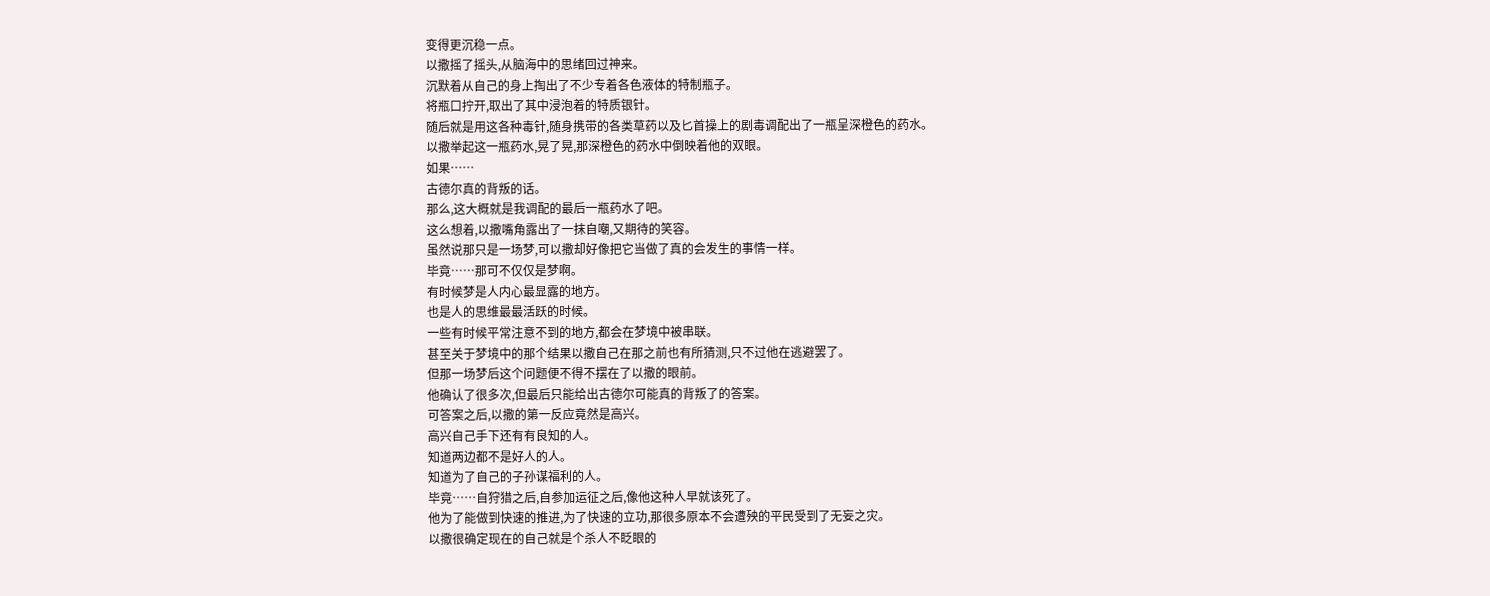变得更沉稳一点。
以撒摇了摇头,从脑海中的思绪回过神来。
沉默着从自己的身上掏出了不少专着各色液体的特制瓶子。
将瓶口拧开,取出了其中浸泡着的特质银针。
随后就是用这各种毒针,随身携带的各类草药以及匕首操上的剧毒调配出了一瓶呈深橙色的药水。
以撒举起这一瓶药水,晃了晃,那深橙色的药水中倒映着他的双眼。
如果……
古德尔真的背叛的话。
那么,这大概就是我调配的最后一瓶药水了吧。
这么想着,以撒嘴角露出了一抹自嘲,又期待的笑容。
虽然说那只是一场梦,可以撒却好像把它当做了真的会发生的事情一样。
毕竟……那可不仅仅是梦啊。
有时候梦是人内心最显露的地方。
也是人的思维最最活跃的时候。
一些有时候平常注意不到的地方,都会在梦境中被串联。
甚至关于梦境中的那个结果以撒自己在那之前也有所猜测,只不过他在逃避罢了。
但那一场梦后这个问题便不得不摆在了以撒的眼前。
他确认了很多次,但最后只能给出古德尔可能真的背叛了的答案。
可答案之后,以撒的第一反应竟然是高兴。
高兴自己手下还有有良知的人。
知道两边都不是好人的人。
知道为了自己的子孙谋福利的人。
毕竟……自狩猎之后,自参加运征之后,像他这种人早就该死了。
他为了能做到快速的推进,为了快速的立功,那很多原本不会遭殃的平民受到了无妄之灾。
以撒很确定现在的自己就是个杀人不眨眼的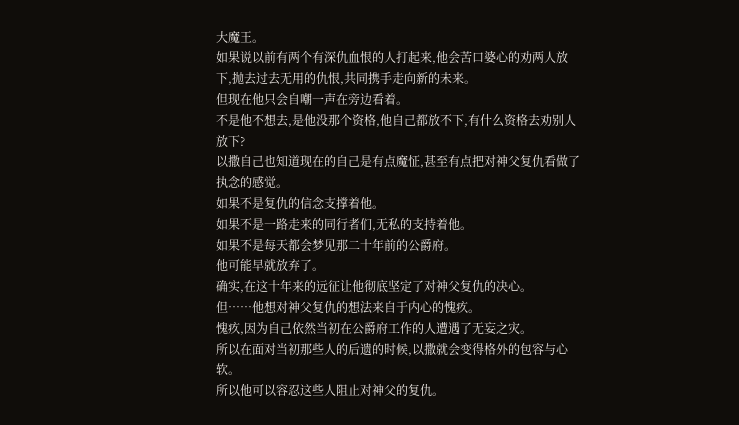大魔王。
如果说以前有两个有深仇血恨的人打起来,他会苦口婆心的劝两人放下,抛去过去无用的仇恨,共同携手走向新的未来。
但现在他只会自嘲一声在旁边看着。
不是他不想去,是他没那个资格,他自己都放不下,有什么资格去劝别人放下?
以撒自己也知道现在的自己是有点魔怔,甚至有点把对神父复仇看做了执念的感觉。
如果不是复仇的信念支撑着他。
如果不是一路走来的同行者们,无私的支持着他。
如果不是每天都会梦见那二十年前的公爵府。
他可能早就放弃了。
确实,在这十年来的远征让他彻底坚定了对神父复仇的决心。
但……他想对神父复仇的想法来自于内心的愧疚。
愧疚,因为自己依然当初在公爵府工作的人遭遇了无妄之灾。
所以在面对当初那些人的后遗的时候,以撒就会变得格外的包容与心软。
所以他可以容忍这些人阻止对神父的复仇。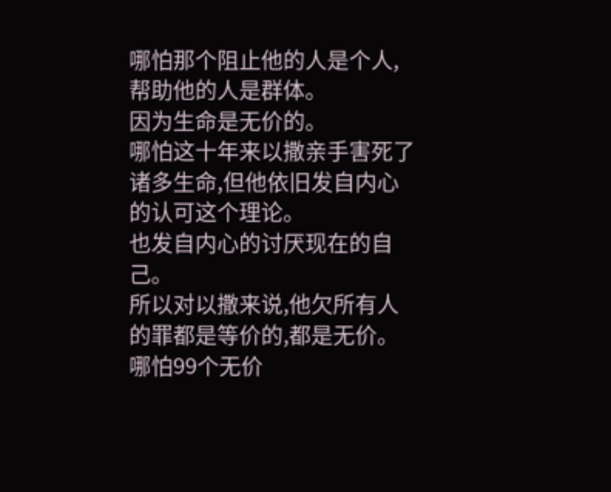哪怕那个阻止他的人是个人,帮助他的人是群体。
因为生命是无价的。
哪怕这十年来以撒亲手害死了诸多生命,但他依旧发自内心的认可这个理论。
也发自内心的讨厌现在的自己。
所以对以撒来说,他欠所有人的罪都是等价的,都是无价。
哪怕99个无价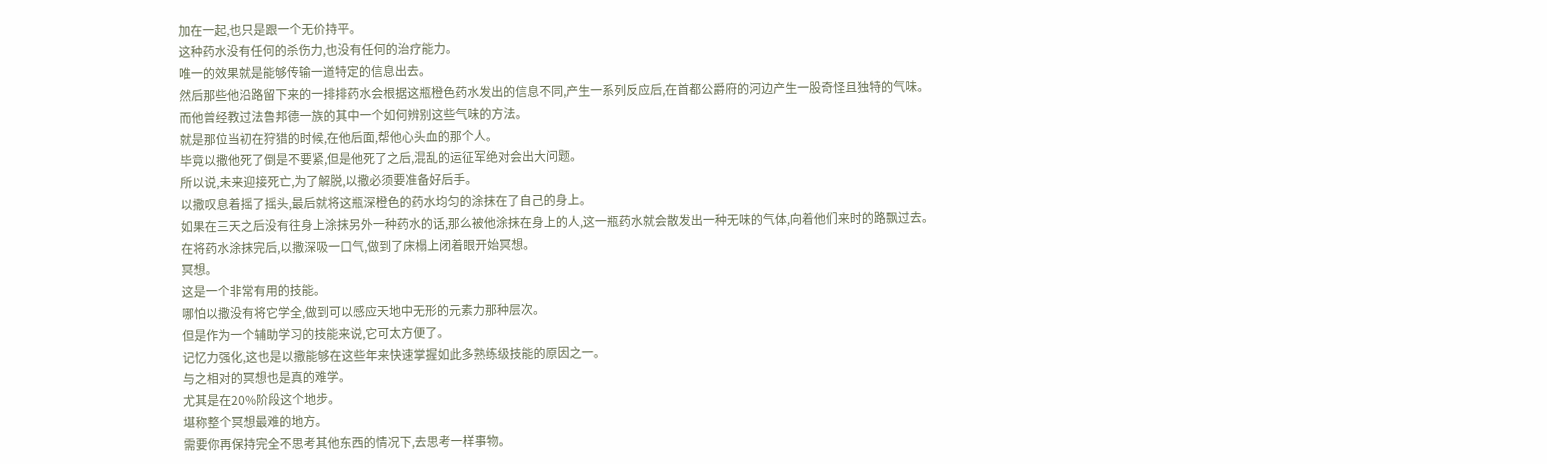加在一起,也只是跟一个无价持平。
这种药水没有任何的杀伤力,也没有任何的治疗能力。
唯一的效果就是能够传输一道特定的信息出去。
然后那些他沿路留下来的一排排药水会根据这瓶橙色药水发出的信息不同,产生一系列反应后,在首都公爵府的河边产生一股奇怪且独特的气味。
而他曾经教过法鲁邦德一族的其中一个如何辨别这些气味的方法。
就是那位当初在狩猎的时候,在他后面,帮他心头血的那个人。
毕竟以撒他死了倒是不要紧,但是他死了之后,混乱的运征军绝对会出大问题。
所以说,未来迎接死亡,为了解脱,以撒必须要准备好后手。
以撒叹息着摇了摇头,最后就将这瓶深橙色的药水均匀的涂抹在了自己的身上。
如果在三天之后没有往身上涂抹另外一种药水的话,那么被他涂抹在身上的人,这一瓶药水就会散发出一种无味的气体,向着他们来时的路飘过去。
在将药水涂抹完后,以撒深吸一口气,做到了床榻上闭着眼开始冥想。
冥想。
这是一个非常有用的技能。
哪怕以撒没有将它学全,做到可以感应天地中无形的元素力那种层次。
但是作为一个辅助学习的技能来说,它可太方便了。
记忆力强化,这也是以撒能够在这些年来快速掌握如此多熟练级技能的原因之一。
与之相对的冥想也是真的难学。
尤其是在20%阶段这个地步。
堪称整个冥想最难的地方。
需要你再保持完全不思考其他东西的情况下,去思考一样事物。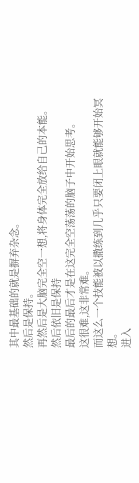其中最基础的就是摒弃杂念。
然后是保持。
再然后是大脑完全空一想,将身体完全放给自己的本能。
然后依旧是保持
最后的最后才是在这完全空荡荡的脑子中开始思考。
这很难,这非常难。
而这么一个技能被以撒练到几乎只要闭上眼就能够开始冥想。
进入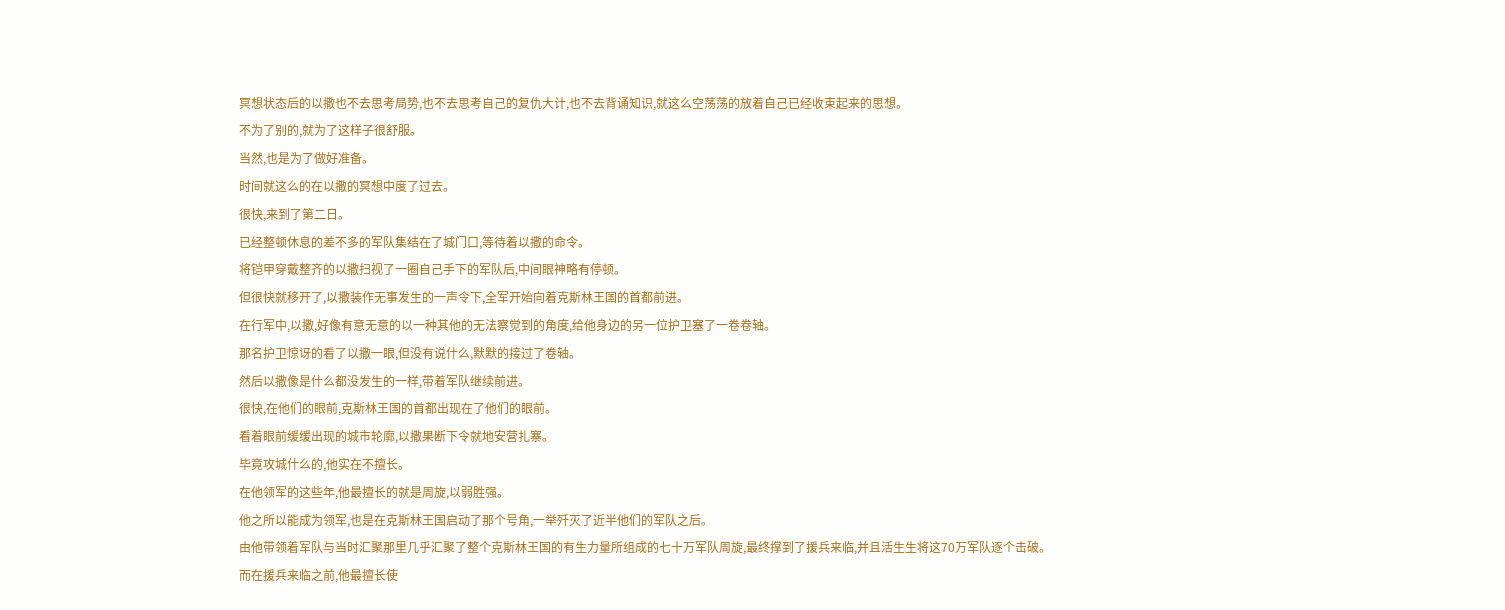冥想状态后的以撒也不去思考局势,也不去思考自己的复仇大计,也不去背诵知识,就这么空荡荡的放着自己已经收束起来的思想。
不为了别的,就为了这样子很舒服。
当然,也是为了做好准备。
时间就这么的在以撒的冥想中度了过去。
很快,来到了第二日。
已经整顿休息的差不多的军队集结在了城门口,等待着以撒的命令。
将铠甲穿戴整齐的以撒扫视了一圈自己手下的军队后,中间眼神略有停顿。
但很快就移开了,以撒装作无事发生的一声令下,全军开始向着克斯林王国的首都前进。
在行军中,以撒,好像有意无意的以一种其他的无法察觉到的角度,给他身边的另一位护卫塞了一卷卷轴。
那名护卫惊讶的看了以撒一眼,但没有说什么,默默的接过了卷轴。
然后以撒像是什么都没发生的一样,带着军队继续前进。
很快,在他们的眼前,克斯林王国的首都出现在了他们的眼前。
看着眼前缓缓出现的城市轮廓,以撒果断下令就地安营扎寨。
毕竟攻城什么的,他实在不擅长。
在他领军的这些年,他最擅长的就是周旋,以弱胜强。
他之所以能成为领军,也是在克斯林王国启动了那个号角,一举歼灭了近半他们的军队之后。
由他带领着军队与当时汇聚那里几乎汇聚了整个克斯林王国的有生力量所组成的七十万军队周旋,最终撑到了援兵来临,并且活生生将这70万军队逐个击破。
而在援兵来临之前,他最擅长使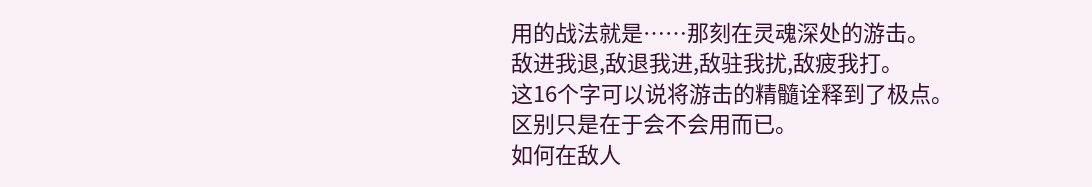用的战法就是……那刻在灵魂深处的游击。
敌进我退,敌退我进,敌驻我扰,敌疲我打。
这16个字可以说将游击的精髓诠释到了极点。
区别只是在于会不会用而已。
如何在敌人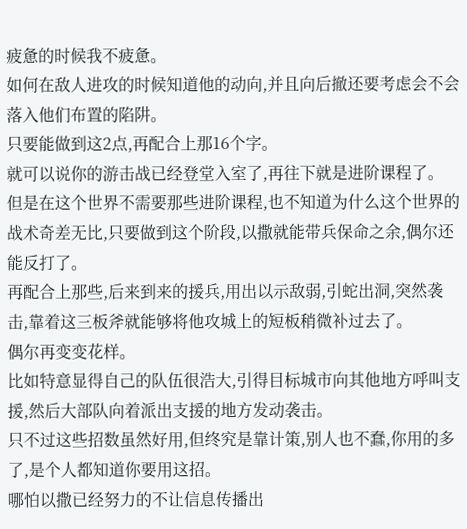疲惫的时候我不疲惫。
如何在敌人进攻的时候知道他的动向,并且向后撤还要考虑会不会落入他们布置的陷阱。
只要能做到这2点,再配合上那16个字。
就可以说你的游击战已经登堂入室了,再往下就是进阶课程了。
但是在这个世界不需要那些进阶课程,也不知道为什么这个世界的战术奇差无比,只要做到这个阶段,以撒就能带兵保命之余,偶尔还能反打了。
再配合上那些,后来到来的援兵,用出以示敌弱,引蛇出洞,突然袭击,靠着这三板斧就能够将他攻城上的短板稍微补过去了。
偶尔再变变花样。
比如特意显得自己的队伍很浩大,引得目标城市向其他地方呼叫支援,然后大部队向着派出支援的地方发动袭击。
只不过这些招数虽然好用,但终究是靠计策,别人也不蠢,你用的多了,是个人都知道你要用这招。
哪怕以撒已经努力的不让信息传播出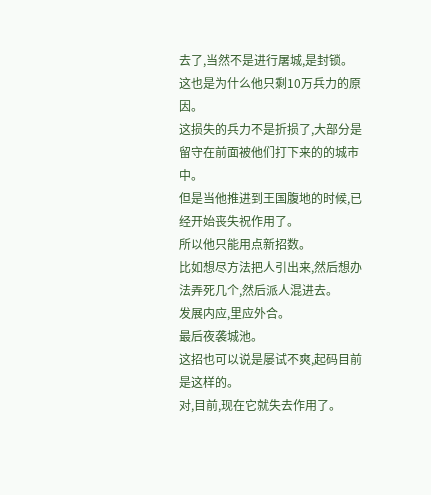去了,当然不是进行屠城,是封锁。
这也是为什么他只剩10万兵力的原因。
这损失的兵力不是折损了,大部分是留守在前面被他们打下来的的城市中。
但是当他推进到王国腹地的时候,已经开始丧失祝作用了。
所以他只能用点新招数。
比如想尽方法把人引出来,然后想办法弄死几个,然后派人混进去。
发展内应,里应外合。
最后夜袭城池。
这招也可以说是屡试不爽,起码目前是这样的。
对,目前,现在它就失去作用了。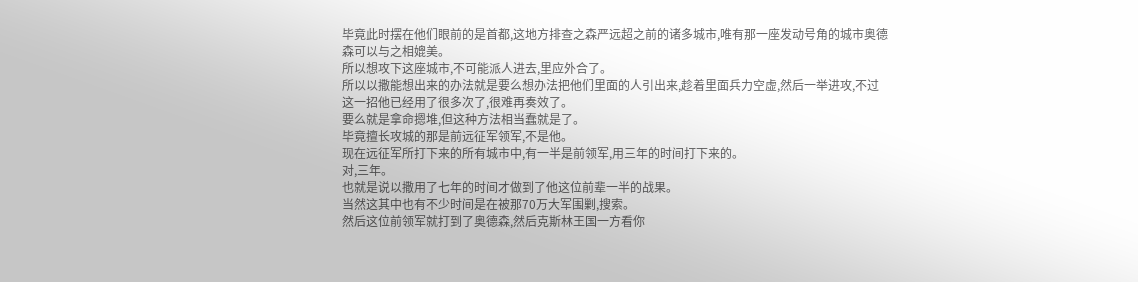毕竟此时摆在他们眼前的是首都,这地方排查之森严远超之前的诸多城市,唯有那一座发动号角的城市奥德森可以与之相媲美。
所以想攻下这座城市,不可能派人进去,里应外合了。
所以以撒能想出来的办法就是要么想办法把他们里面的人引出来,趁着里面兵力空虚,然后一举进攻,不过这一招他已经用了很多次了,很难再奏效了。
要么就是拿命摁堆,但这种方法相当蠢就是了。
毕竟擅长攻城的那是前远征军领军,不是他。
现在远征军所打下来的所有城市中,有一半是前领军,用三年的时间打下来的。
对,三年。
也就是说以撒用了七年的时间才做到了他这位前辈一半的战果。
当然这其中也有不少时间是在被那70万大军围剿,搜索。
然后这位前领军就打到了奥德森,然后克斯林王国一方看你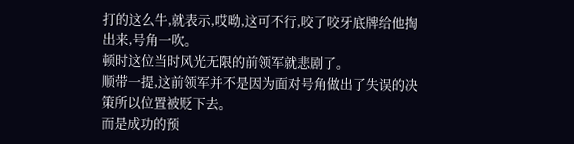打的这么牛,就表示,哎呦,这可不行,咬了咬牙底牌给他掏出来,号角一吹。
顿时这位当时风光无限的前领军就悲剧了。
顺带一提,这前领军并不是因为面对号角做出了失误的决策所以位置被贬下去。
而是成功的预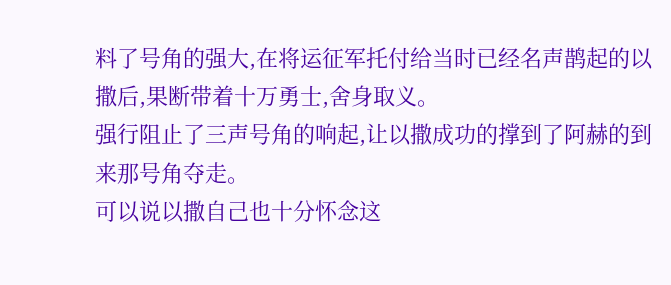料了号角的强大,在将运征军托付给当时已经名声鹊起的以撒后,果断带着十万勇士,舍身取义。
强行阻止了三声号角的响起,让以撒成功的撑到了阿赫的到来那号角夺走。
可以说以撒自己也十分怀念这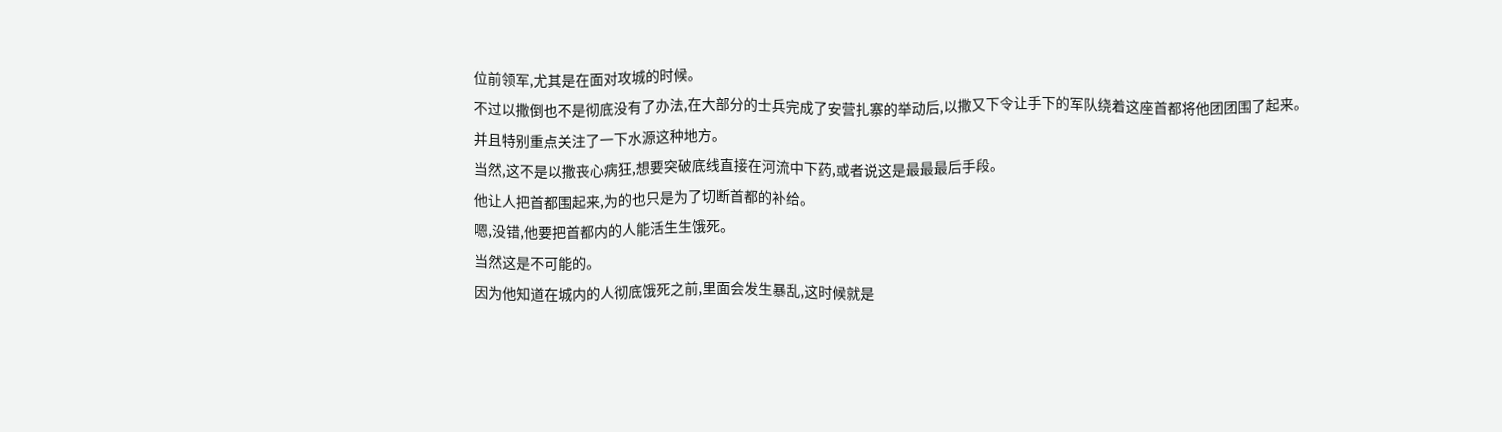位前领军,尤其是在面对攻城的时候。
不过以撒倒也不是彻底没有了办法,在大部分的士兵完成了安营扎寨的举动后,以撒又下令让手下的军队绕着这座首都将他团团围了起来。
并且特别重点关注了一下水源这种地方。
当然,这不是以撒丧心病狂,想要突破底线直接在河流中下药,或者说这是最最最后手段。
他让人把首都围起来,为的也只是为了切断首都的补给。
嗯,没错,他要把首都内的人能活生生饿死。
当然这是不可能的。
因为他知道在城内的人彻底饿死之前,里面会发生暴乱,这时候就是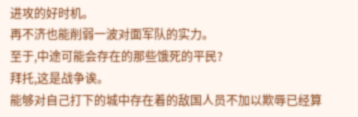进攻的好时机。
再不济也能削弱一波对面军队的实力。
至于,中途可能会存在的那些饿死的平民?
拜托,这是战争诶。
能够对自己打下的城中存在着的敌国人员不加以欺辱已经算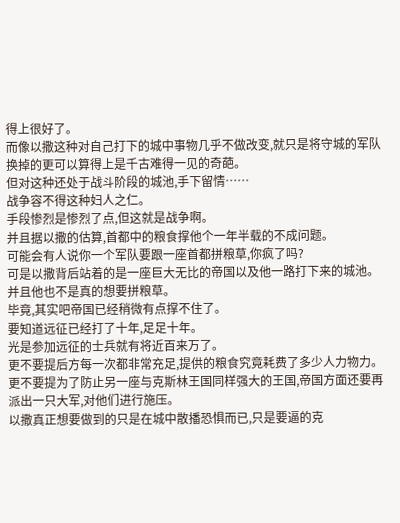得上很好了。
而像以撒这种对自己打下的城中事物几乎不做改变,就只是将守城的军队换掉的更可以算得上是千古难得一见的奇葩。
但对这种还处于战斗阶段的城池,手下留情……
战争容不得这种妇人之仁。
手段惨烈是惨烈了点,但这就是战争啊。
并且据以撒的估算,首都中的粮食撑他个一年半载的不成问题。
可能会有人说你一个军队要跟一座首都拼粮草,你疯了吗?
可是以撒背后站着的是一座巨大无比的帝国以及他一路打下来的城池。
并且他也不是真的想要拼粮草。
毕竟,其实吧帝国已经稍微有点撑不住了。
要知道远征已经打了十年,足足十年。
光是参加远征的士兵就有将近百来万了。
更不要提后方每一次都非常充足,提供的粮食究竟耗费了多少人力物力。
更不要提为了防止另一座与克斯林王国同样强大的王国,帝国方面还要再派出一只大军,对他们进行施压。
以撒真正想要做到的只是在城中散播恐惧而已,只是要逼的克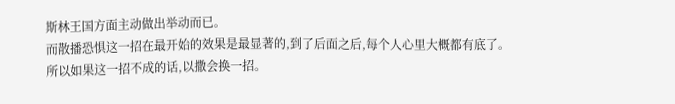斯林王国方面主动做出举动而已。
而散播恐惧这一招在最开始的效果是最显著的,到了后面之后,每个人心里大概都有底了。
所以如果这一招不成的话,以撒会换一招。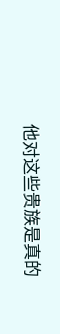他对这些贵族是真的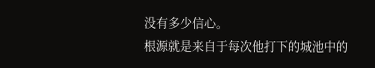没有多少信心。
根源就是来自于每次他打下的城池中的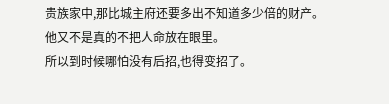贵族家中,那比城主府还要多出不知道多少倍的财产。
他又不是真的不把人命放在眼里。
所以到时候哪怕没有后招,也得变招了。